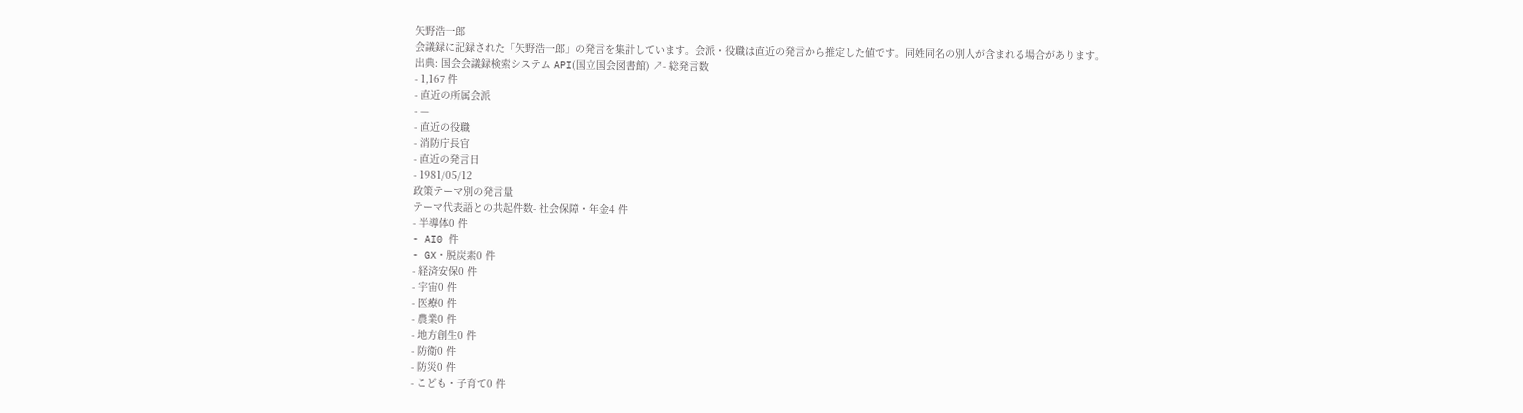矢野浩一郎
会議録に記録された「矢野浩一郎」の発言を集計しています。会派・役職は直近の発言から推定した値です。同姓同名の別人が含まれる場合があります。
出典: 国会会議録検索システム API(国立国会図書館) ↗- 総発言数
- 1,167 件
- 直近の所属会派
- —
- 直近の役職
- 消防庁長官
- 直近の発言日
- 1981/05/12
政策テーマ別の発言量
テーマ代表語との共起件数- 社会保障・年金4 件
- 半導体0 件
- AI0 件
- GX・脱炭素0 件
- 経済安保0 件
- 宇宙0 件
- 医療0 件
- 農業0 件
- 地方創生0 件
- 防衛0 件
- 防災0 件
- こども・子育て0 件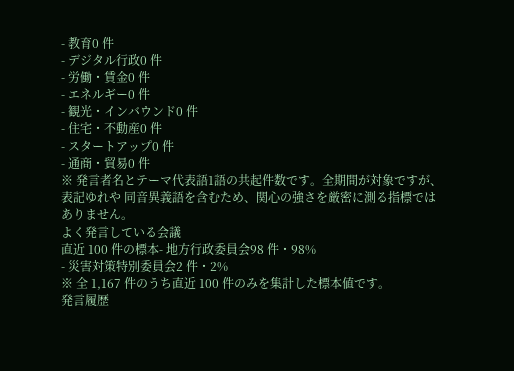- 教育0 件
- デジタル行政0 件
- 労働・賃金0 件
- エネルギー0 件
- 観光・インバウンド0 件
- 住宅・不動産0 件
- スタートアップ0 件
- 通商・貿易0 件
※ 発言者名とテーマ代表語1語の共起件数です。全期間が対象ですが、表記ゆれや 同音異義語を含むため、関心の強さを厳密に測る指標ではありません。
よく発言している会議
直近 100 件の標本- 地方行政委員会98 件・98%
- 災害対策特別委員会2 件・2%
※ 全 1,167 件のうち直近 100 件のみを集計した標本値です。
発言履歴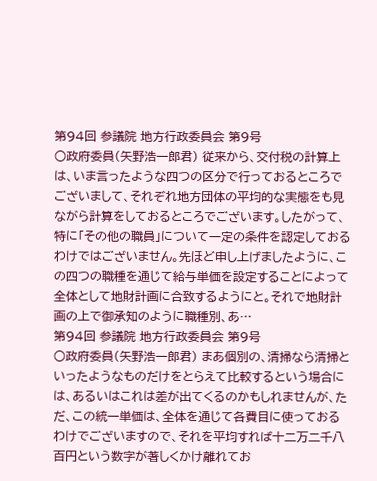第94回 参議院 地方行政委員会 第9号
○政府委員(矢野浩一郎君) 従来から、交付税の計算上は、いま言ったような四つの区分で行っておるところでございまして、それぞれ地方団体の平均的な実態をも見ながら計算をしておるところでございます。したがって、特に「その他の職員」について一定の条件を認定しておるわけではございません。先ほど申し上げましたように、この四つの職種を通じて給与単価を設定することによって全体として地財計画に合致するようにと。それで地財計画の上で御承知のように職種別、あ…
第94回 参議院 地方行政委員会 第9号
○政府委員(矢野浩一郎君) まあ個別の、清掃なら清掃といったようなものだけをとらえて比較するという場合には、あるいはこれは差が出てくるのかもしれませんが、ただ、この統一単価は、全体を通じて各費目に使っておるわけでございますので、それを平均すれば十二万二千八百円という数字が著しくかけ離れてお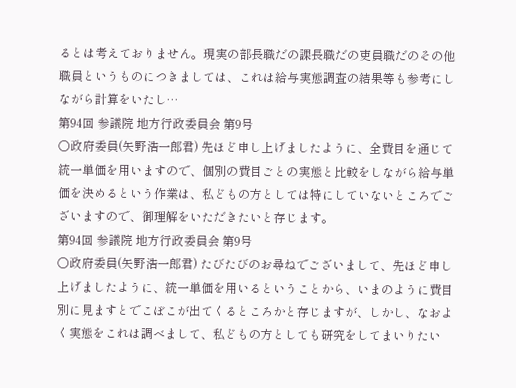るとは考えておりません。現実の部長職だの課長職だの吏員職だのその他職員というものにつきましては、これは給与実態調査の結果等も参考にしながら計算をいたし…
第94回 参議院 地方行政委員会 第9号
○政府委員(矢野浩一郎君) 先ほど申し上げましたように、全費目を通じて統一単価を用いますので、個別の費目ごとの実態と比較をしながら給与単価を決めるという作業は、私どもの方としては特にしていないところでございますので、御理解をいただきたいと存じます。
第94回 参議院 地方行政委員会 第9号
○政府委員(矢野浩一郎君) たびたびのお尋ねでございまして、先ほど申し上げましたように、統一単価を用いるということから、いまのように費目別に見ますとでこぼこが出てくるところかと存じますが、しかし、なおよく実態をこれは調べまして、私どもの方としても研究をしてまいりたい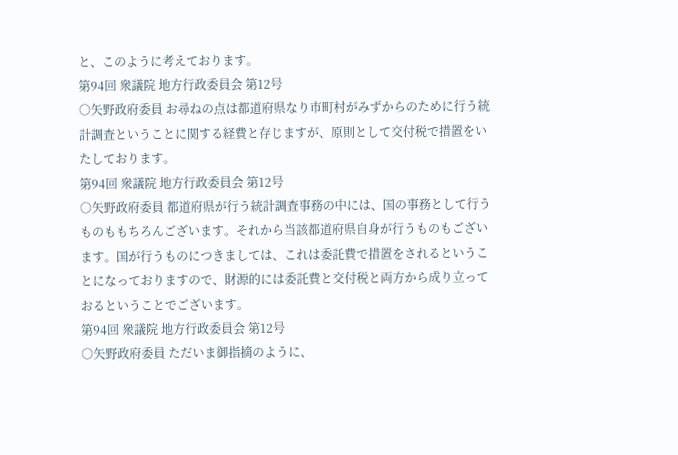と、このように考えております。
第94回 衆議院 地方行政委員会 第12号
○矢野政府委員 お尋ねの点は都道府県なり市町村がみずからのために行う統計調査ということに関する経費と存じますが、原則として交付税で措置をいたしております。
第94回 衆議院 地方行政委員会 第12号
○矢野政府委員 都道府県が行う統計調査事務の中には、国の事務として行うものももちろんございます。それから当該都道府県自身が行うものもございます。国が行うものにつきましては、これは委託費で措置をされるということになっておりますので、財源的には委託費と交付税と両方から成り立っておるということでございます。
第94回 衆議院 地方行政委員会 第12号
○矢野政府委員 ただいま御指摘のように、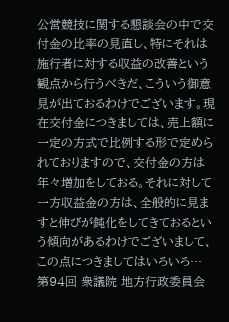公営競技に関する懇談会の中で交付金の比率の見直し、特にそれは施行者に対する収益の改善という観点から行うべきだ、こういう御意見が出ておるわけでございます。現在交付金につきましては、売上額に一定の方式で比例する形で定められておりますので、交付金の方は年々増加をしておる。それに対して一方収益金の方は、全般的に見ますと伸びが鈍化をしてきておるという傾向があるわけでございまして、この点につきましてはいろいろ…
第94回 衆議院 地方行政委員会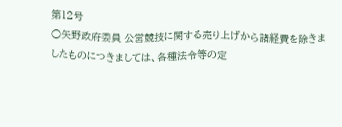第12号
○矢野政府委員 公営競技に関する売り上げから諸経費を除きましたものにつきましては、各種法令等の定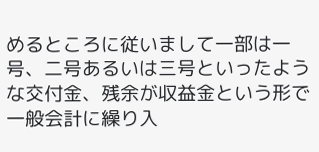めるところに従いまして一部は一号、二号あるいは三号といったような交付金、残余が収益金という形で一般会計に繰り入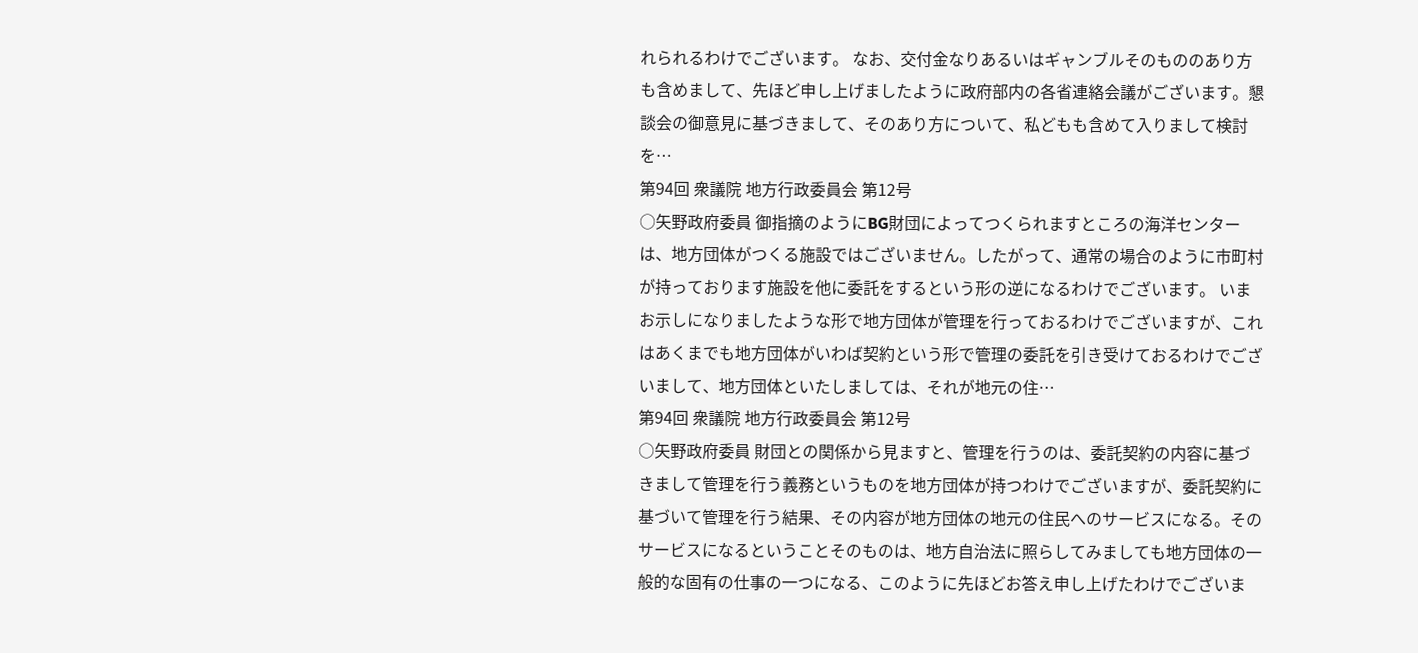れられるわけでございます。 なお、交付金なりあるいはギャンブルそのもののあり方も含めまして、先ほど申し上げましたように政府部内の各省連絡会議がございます。懇談会の御意見に基づきまして、そのあり方について、私どもも含めて入りまして検討を…
第94回 衆議院 地方行政委員会 第12号
○矢野政府委員 御指摘のようにBG財団によってつくられますところの海洋センターは、地方団体がつくる施設ではございません。したがって、通常の場合のように市町村が持っております施設を他に委託をするという形の逆になるわけでございます。 いまお示しになりましたような形で地方団体が管理を行っておるわけでございますが、これはあくまでも地方団体がいわば契約という形で管理の委託を引き受けておるわけでございまして、地方団体といたしましては、それが地元の住…
第94回 衆議院 地方行政委員会 第12号
○矢野政府委員 財団との関係から見ますと、管理を行うのは、委託契約の内容に基づきまして管理を行う義務というものを地方団体が持つわけでございますが、委託契約に基づいて管理を行う結果、その内容が地方団体の地元の住民へのサービスになる。そのサービスになるということそのものは、地方自治法に照らしてみましても地方団体の一般的な固有の仕事の一つになる、このように先ほどお答え申し上げたわけでございま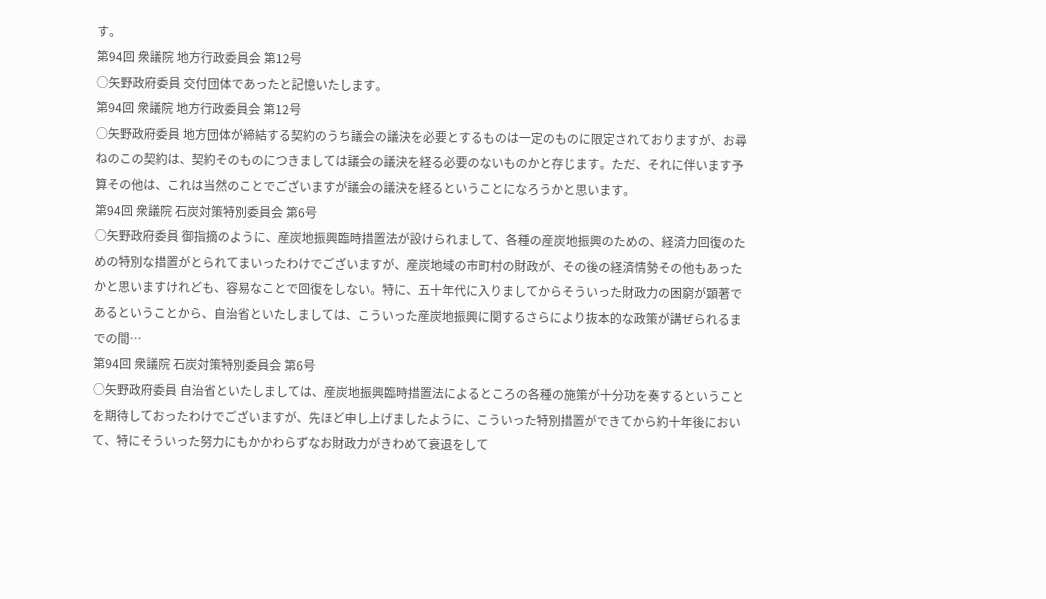す。
第94回 衆議院 地方行政委員会 第12号
○矢野政府委員 交付団体であったと記憶いたします。
第94回 衆議院 地方行政委員会 第12号
○矢野政府委員 地方団体が締結する契約のうち議会の議決を必要とするものは一定のものに限定されておりますが、お尋ねのこの契約は、契約そのものにつきましては議会の議決を経る必要のないものかと存じます。ただ、それに伴います予算その他は、これは当然のことでございますが議会の議決を経るということになろうかと思います。
第94回 衆議院 石炭対策特別委員会 第6号
○矢野政府委員 御指摘のように、産炭地振興臨時措置法が設けられまして、各種の産炭地振興のための、経済力回復のための特別な措置がとられてまいったわけでございますが、産炭地域の市町村の財政が、その後の経済情勢その他もあったかと思いますけれども、容易なことで回復をしない。特に、五十年代に入りましてからそういった財政力の困窮が顕著であるということから、自治省といたしましては、こういった産炭地振興に関するさらにより抜本的な政策が講ぜられるまでの間…
第94回 衆議院 石炭対策特別委員会 第6号
○矢野政府委員 自治省といたしましては、産炭地振興臨時措置法によるところの各種の施策が十分功を奏するということを期待しておったわけでございますが、先ほど申し上げましたように、こういった特別措置ができてから約十年後において、特にそういった努力にもかかわらずなお財政力がきわめて衰退をして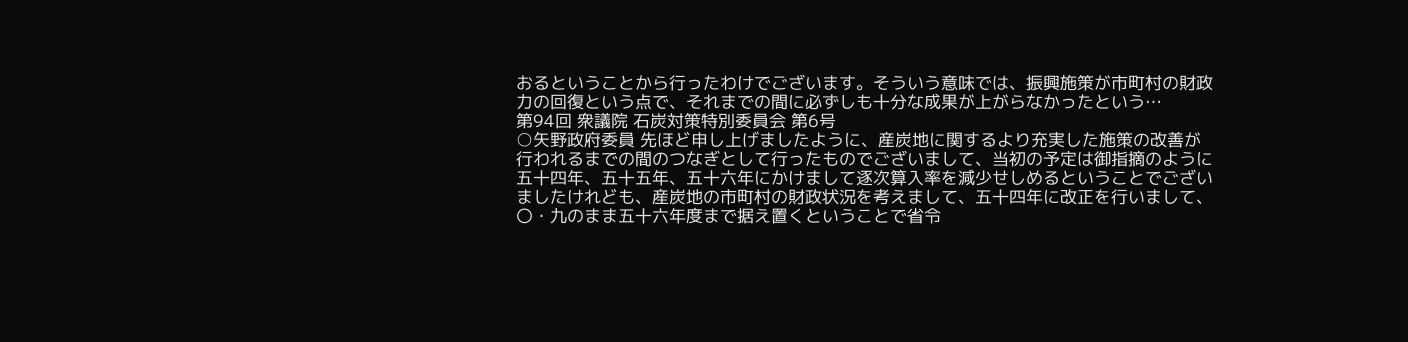おるということから行ったわけでございます。そういう意味では、振興施策が市町村の財政力の回復という点で、それまでの間に必ずしも十分な成果が上がらなかったという…
第94回 衆議院 石炭対策特別委員会 第6号
○矢野政府委員 先ほど申し上げましたように、産炭地に関するより充実した施策の改善が行われるまでの間のつなぎとして行ったものでございまして、当初の予定は御指摘のように五十四年、五十五年、五十六年にかけまして逐次算入率を減少せしめるということでございましたけれども、産炭地の市町村の財政状況を考えまして、五十四年に改正を行いまして、〇・九のまま五十六年度まで据え置くということで省令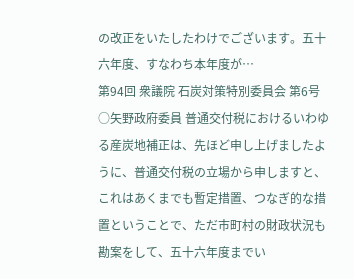の改正をいたしたわけでございます。五十六年度、すなわち本年度が…
第94回 衆議院 石炭対策特別委員会 第6号
○矢野政府委員 普通交付税におけるいわゆる産炭地補正は、先ほど申し上げましたように、普通交付税の立場から申しますと、これはあくまでも暫定措置、つなぎ的な措置ということで、ただ市町村の財政状況も勘案をして、五十六年度までい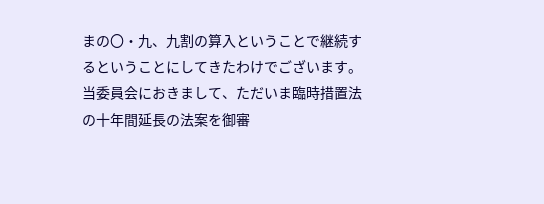まの〇・九、九割の算入ということで継続するということにしてきたわけでございます。当委員会におきまして、ただいま臨時措置法の十年間延長の法案を御審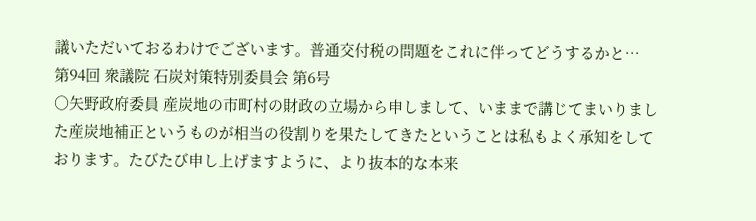議いただいておるわけでございます。普通交付税の問題をこれに伴ってどうするかと…
第94回 衆議院 石炭対策特別委員会 第6号
○矢野政府委員 産炭地の市町村の財政の立場から申しまして、いままで講じてまいりました産炭地補正というものが相当の役割りを果たしてきたということは私もよく承知をしております。たびたび申し上げますように、より抜本的な本来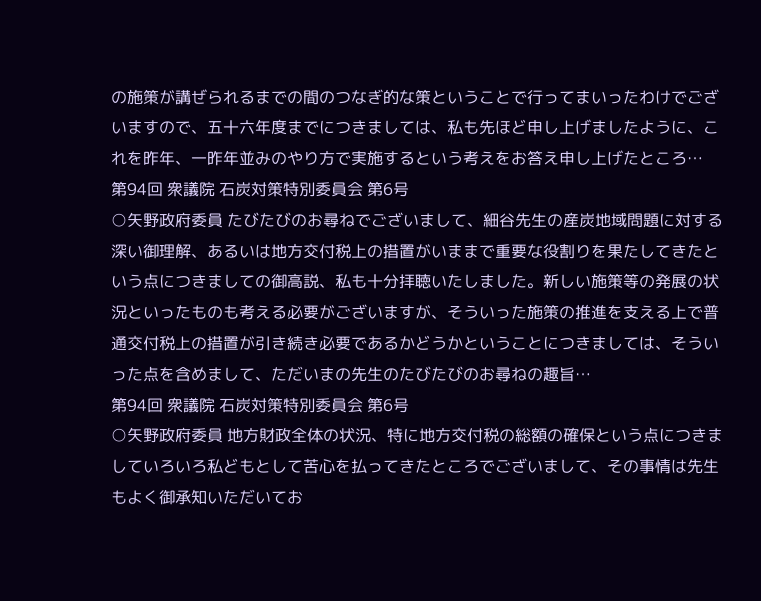の施策が講ぜられるまでの間のつなぎ的な策ということで行ってまいったわけでございますので、五十六年度までにつきましては、私も先ほど申し上げましたように、これを昨年、一昨年並みのやり方で実施するという考えをお答え申し上げたところ…
第94回 衆議院 石炭対策特別委員会 第6号
○矢野政府委員 たびたびのお尋ねでございまして、細谷先生の産炭地域問題に対する深い御理解、あるいは地方交付税上の措置がいままで重要な役割りを果たしてきたという点につきましての御高説、私も十分拝聴いたしました。新しい施策等の発展の状況といったものも考える必要がございますが、そういった施策の推進を支える上で普通交付税上の措置が引き続き必要であるかどうかということにつきましては、そういった点を含めまして、ただいまの先生のたびたびのお尋ねの趣旨…
第94回 衆議院 石炭対策特別委員会 第6号
○矢野政府委員 地方財政全体の状況、特に地方交付税の総額の確保という点につきましていろいろ私どもとして苦心を払ってきたところでございまして、その事情は先生もよく御承知いただいてお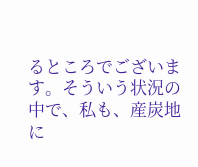るところでございます。そういう状況の中で、私も、産炭地に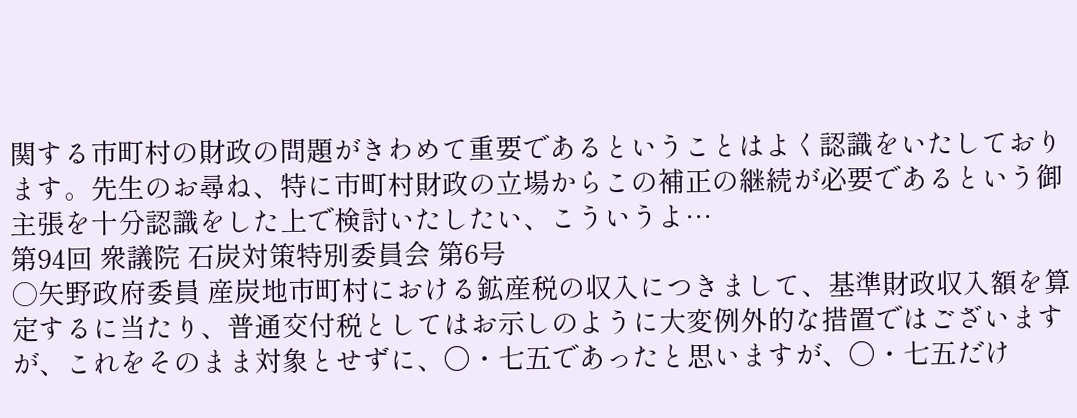関する市町村の財政の問題がきわめて重要であるということはよく認識をいたしております。先生のお尋ね、特に市町村財政の立場からこの補正の継続が必要であるという御主張を十分認識をした上で検討いたしたい、こういうよ…
第94回 衆議院 石炭対策特別委員会 第6号
○矢野政府委員 産炭地市町村における鉱産税の収入につきまして、基準財政収入額を算定するに当たり、普通交付税としてはお示しのように大変例外的な措置ではございますが、これをそのまま対象とせずに、〇・七五であったと思いますが、〇・七五だけ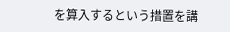を算入するという措置を講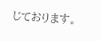じております。